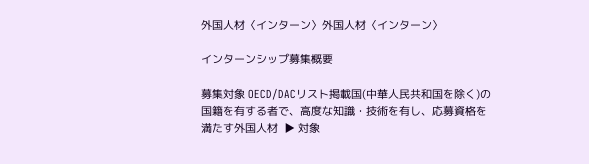外国人材〈インターン〉外国人材〈インターン〉

インターンシップ募集概要

募集対象 OECD/DACリスト掲載国(中華人民共和国を除く)の国籍を有する者で、高度な知識・技術を有し、応募資格を満たす外国人材  ▶ 対象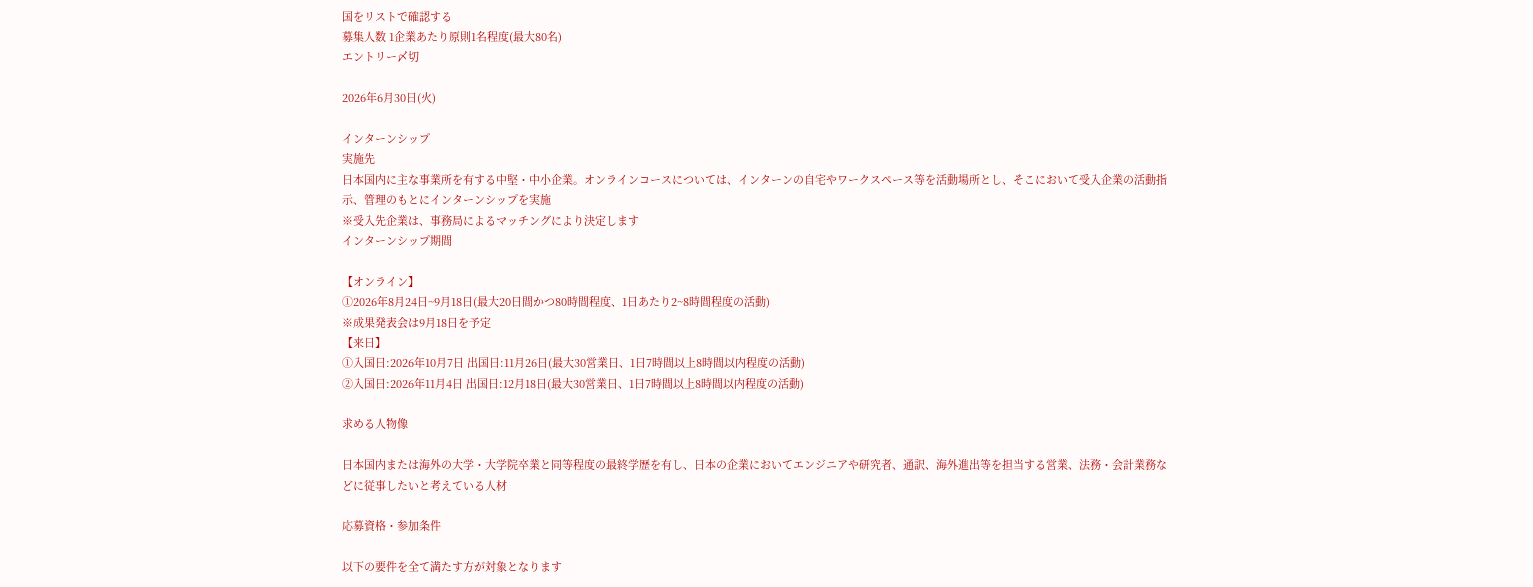国をリストで確認する
募集人数 1企業あたり原則1名程度(最大80名)
エントリー〆切

2026年6月30日(火)

インターンシップ
実施先
日本国内に主な事業所を有する中堅・中小企業。オンラインコースについては、インターンの自宅やワークスペース等を活動場所とし、そこにおいて受入企業の活動指示、管理のもとにインターンシップを実施
※受入先企業は、事務局によるマッチングにより決定します
インターンシップ期間

【オンライン】
①2026年8月24日~9月18日(最大20日間かつ80時間程度、1日あたり2~8時間程度の活動)
※成果発表会は9月18日を予定
【来日】
①入国日:2026年10月7日 出国日:11月26日(最大30営業日、1日7時間以上8時間以内程度の活動)
②入国日:2026年11月4日 出国日:12月18日(最大30営業日、1日7時間以上8時間以内程度の活動)

求める人物像

日本国内または海外の大学・大学院卒業と同等程度の最終学歴を有し、日本の企業においてエンジニアや研究者、通訳、海外進出等を担当する営業、法務・会計業務などに従事したいと考えている人材

応募資格・参加条件

以下の要件を全て満たす方が対象となります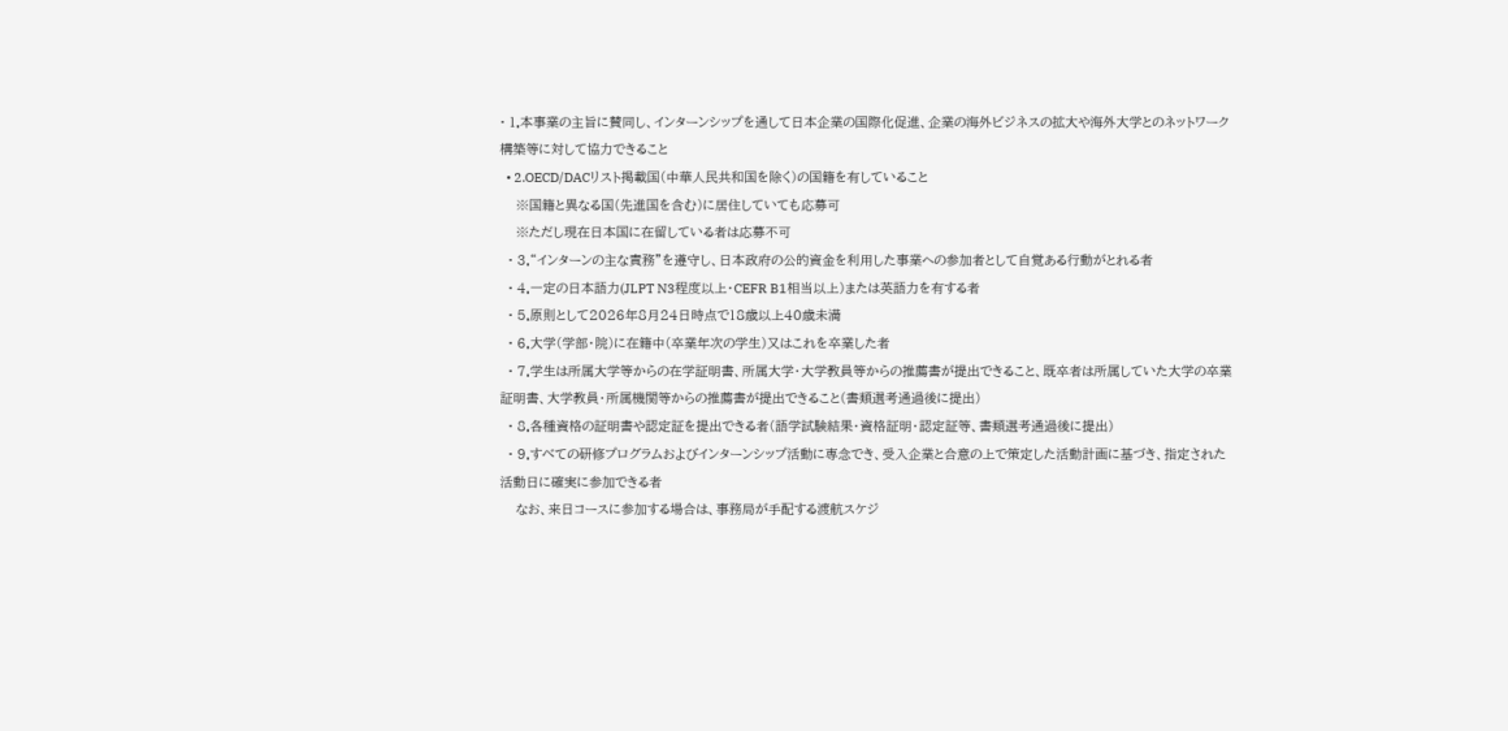• 1.本事業の主旨に賛同し、インターンシップを通して日本企業の国際化促進、企業の海外ビジネスの拡大や海外大学とのネットワーク構築等に対して協力できること
  • 2.OECD/DACリスト掲載国(中華人民共和国を除く)の国籍を有していること
    ※国籍と異なる国(先進国を含む)に居住していても応募可
    ※ただし現在日本国に在留している者は応募不可
  • 3.“インターンの主な責務”を遵守し、日本政府の公的資金を利用した事業への参加者として自覚ある行動がとれる者
  • 4.一定の日本語力(JLPT N3程度以上・CEFR B1相当以上)または英語力を有する者
  • 5.原則として2026年8月24日時点で18歳以上40歳未満
  • 6.大学(学部・院)に在籍中(卒業年次の学生)又はこれを卒業した者
  • 7.学生は所属大学等からの在学証明書、所属大学・大学教員等からの推薦書が提出できること、既卒者は所属していた大学の卒業証明書、大学教員・所属機関等からの推薦書が提出できること(書類選考通過後に提出)
  • 8.各種資格の証明書や認定証を提出できる者(語学試験結果・資格証明・認定証等、書類選考通過後に提出)
  • 9.すべての研修プログラムおよびインターンシップ活動に専念でき、受入企業と合意の上で策定した活動計画に基づき、指定された活動日に確実に参加できる者
    なお、来日コースに参加する場合は、事務局が手配する渡航スケジ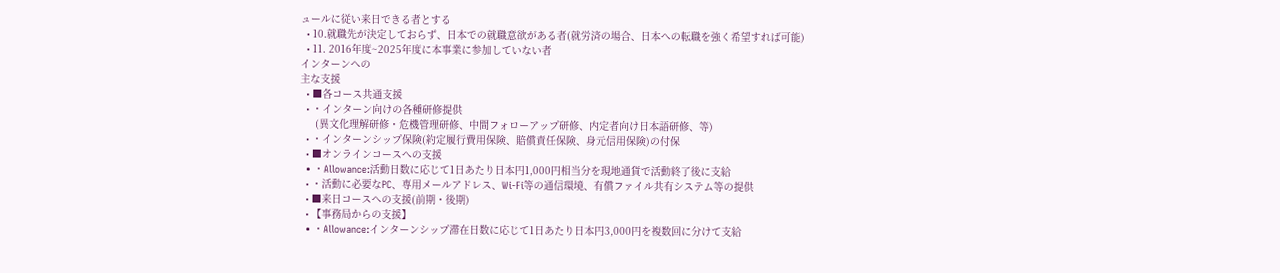ュールに従い来日できる者とする
  • 10.就職先が決定しておらず、日本での就職意欲がある者(就労済の場合、日本への転職を強く希望すれば可能)
  • 11. 2016年度~2025年度に本事業に参加していない者
インターンへの
主な支援
  • ■各コース共通支援
  • ・インターン向けの各種研修提供
     (異文化理解研修・危機管理研修、中間フォローアップ研修、内定者向け日本語研修、等)
  • ・インターンシップ保険(約定履行費用保険、賠償責任保険、身元信用保険)の付保
  • ■オンラインコースへの支援
  • ・Allowance:活動日数に応じて1日あたり日本円1,000円相当分を現地通貨で活動終了後に支給
  • ・活動に必要なPC、専用メールアドレス、Wi-Fi等の通信環境、有償ファイル共有システム等の提供
  • ■来日コースへの支援(前期・後期)
  • 【事務局からの支援】
  • ・Allowance:インターンシップ滞在日数に応じて1日あたり日本円3,000円を複数回に分けて支給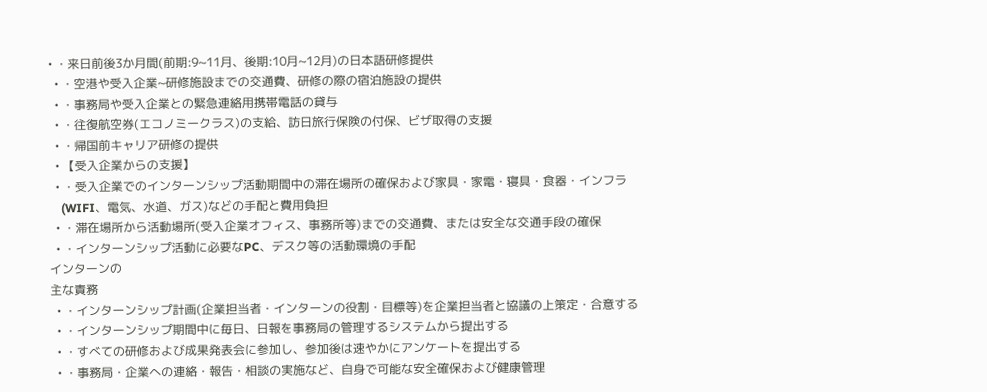• ・来日前後3か月間(前期:9~11月、後期:10月~12月)の日本語研修提供
  • ・空港や受入企業~研修施設までの交通費、研修の際の宿泊施設の提供
  • ・事務局や受入企業との緊急連絡用携帯電話の貸与
  • ・往復航空券(エコノミークラス)の支給、訪日旅行保険の付保、ビザ取得の支援
  • ・帰国前キャリア研修の提供
  • 【受入企業からの支援】
  • ・受入企業でのインターンシップ活動期間中の滞在場所の確保および家具・家電・寝具・食器・インフラ
    (WIFI、電気、水道、ガス)などの手配と費用負担
  • ・滞在場所から活動場所(受入企業オフィス、事務所等)までの交通費、または安全な交通手段の確保
  • ・インターンシップ活動に必要なPC、デスク等の活動環境の手配
インターンの
主な責務
  • ・インターンシップ計画(企業担当者・インターンの役割・目標等)を企業担当者と協議の上策定・合意する
  • ・インターンシップ期間中に毎日、日報を事務局の管理するシステムから提出する
  • ・すべての研修および成果発表会に参加し、参加後は速やかにアンケートを提出する
  • ・事務局・企業への連絡・報告・相談の実施など、自身で可能な安全確保および健康管理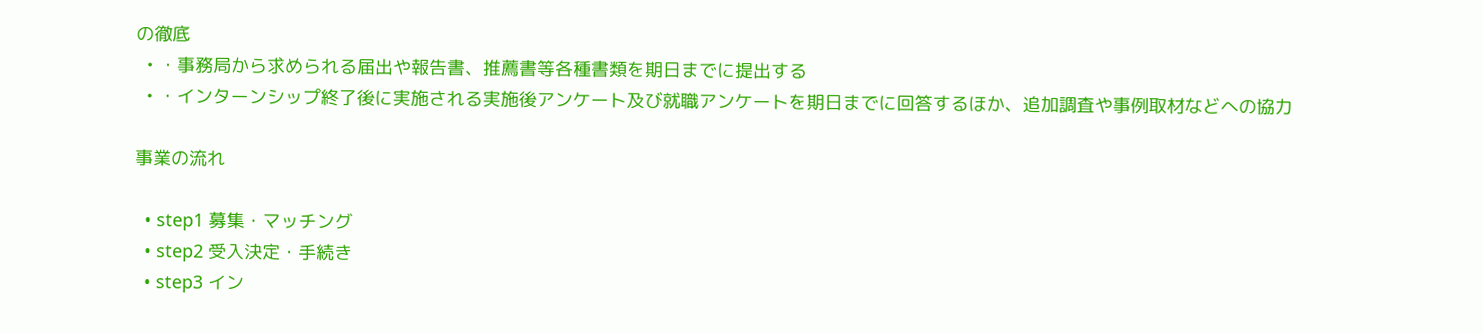の徹底
  • ・事務局から求められる届出や報告書、推薦書等各種書類を期日までに提出する
  • ・インターンシップ終了後に実施される実施後アンケート及び就職アンケートを期日までに回答するほか、追加調査や事例取材などへの協力

事業の流れ

  • step1 募集・マッチング
  • step2 受入決定・手続き
  • step3 イン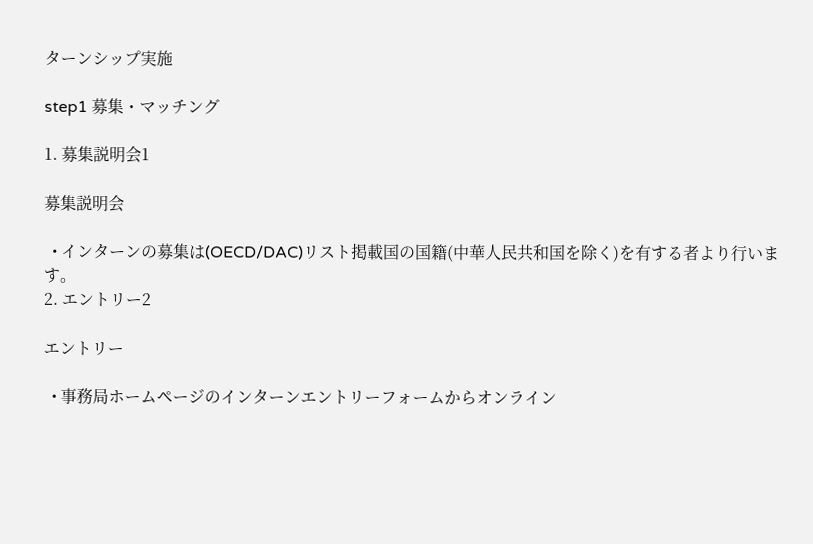ターンシップ実施

step1 募集・マッチング

1. 募集説明会1

募集説明会

  • インターンの募集は(OECD/DAC)リスト掲載国の国籍(中華人民共和国を除く)を有する者より行います。
2. エントリー2

エントリー

  • 事務局ホームページのインターンエントリーフォームからオンライン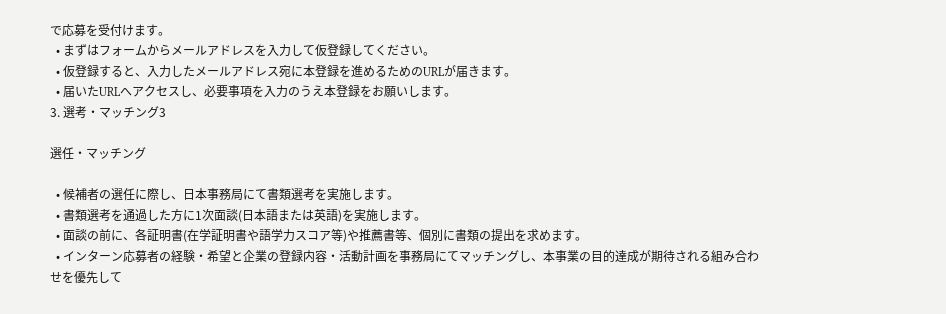で応募を受付けます。
  • まずはフォームからメールアドレスを入力して仮登録してください。
  • 仮登録すると、入力したメールアドレス宛に本登録を進めるためのURLが届きます。
  • 届いたURLへアクセスし、必要事項を入力のうえ本登録をお願いします。
3. 選考・マッチング3

選任・マッチング

  • 候補者の選任に際し、日本事務局にて書類選考を実施します。
  • 書類選考を通過した方に1次面談(日本語または英語)を実施します。
  • 面談の前に、各証明書(在学証明書や語学力スコア等)や推薦書等、個別に書類の提出を求めます。
  • インターン応募者の経験・希望と企業の登録内容・活動計画を事務局にてマッチングし、本事業の目的達成が期待される組み合わせを優先して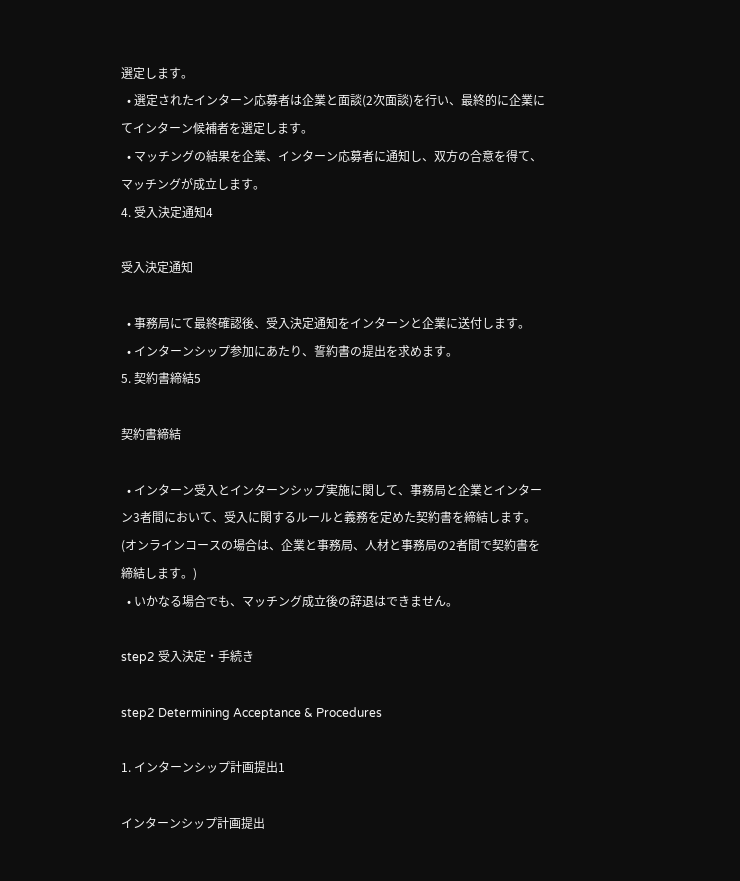選定します。
  • 選定されたインターン応募者は企業と面談(2次面談)を行い、最終的に企業にてインターン候補者を選定します。
  • マッチングの結果を企業、インターン応募者に通知し、双方の合意を得て、マッチングが成立します。
4. 受入決定通知4

受入決定通知

  • 事務局にて最終確認後、受入決定通知をインターンと企業に送付します。
  • インターンシップ参加にあたり、誓約書の提出を求めます。
5. 契約書締結5

契約書締結

  • インターン受入とインターンシップ実施に関して、事務局と企業とインターン3者間において、受入に関するルールと義務を定めた契約書を締結します。(オンラインコースの場合は、企業と事務局、人材と事務局の2者間で契約書を締結します。)
  • いかなる場合でも、マッチング成立後の辞退はできません。

step2 受入決定・手続き

step2 Determining Acceptance & Procedures

1. インターンシップ計画提出1

インターンシップ計画提出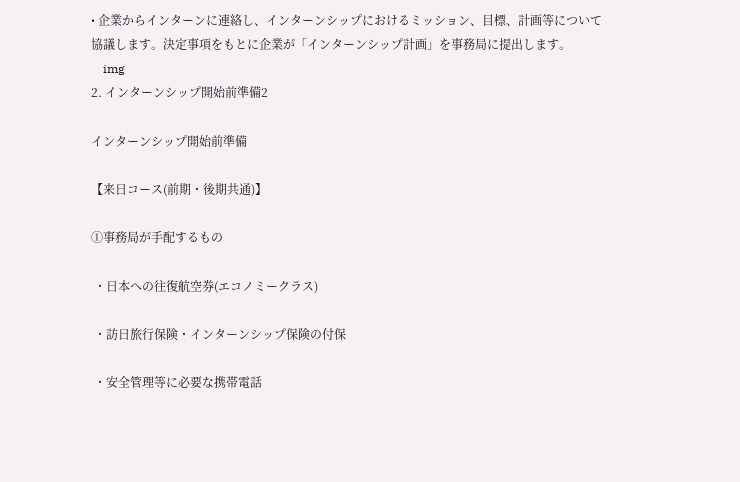• 企業からインターンに連絡し、インターンシップにおけるミッション、目標、計画等について協議します。決定事項をもとに企業が「インターンシップ計画」を事務局に提出します。
    img
2. インターンシップ開始前準備2

インターンシップ開始前準備

【来日コース(前期・後期共通)】

①事務局が手配するもの

 ・日本への往復航空券(エコノミークラス)

 ・訪日旅行保険・インターンシップ保険の付保

 ・安全管理等に必要な携帯電話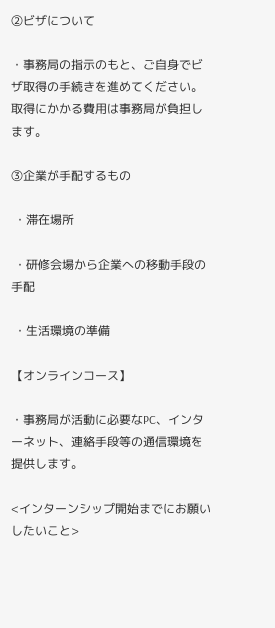②ビザについて

・事務局の指示のもと、ご自身でビザ取得の手続きを進めてください。取得にかかる費用は事務局が負担します。

③企業が手配するもの

 ・滞在場所

 ・研修会場から企業への移動手段の手配

 ・生活環境の準備

【オンラインコース】

・事務局が活動に必要なPC、インターネット、連絡手段等の通信環境を提供します。

<インターンシップ開始までにお願いしたいこと>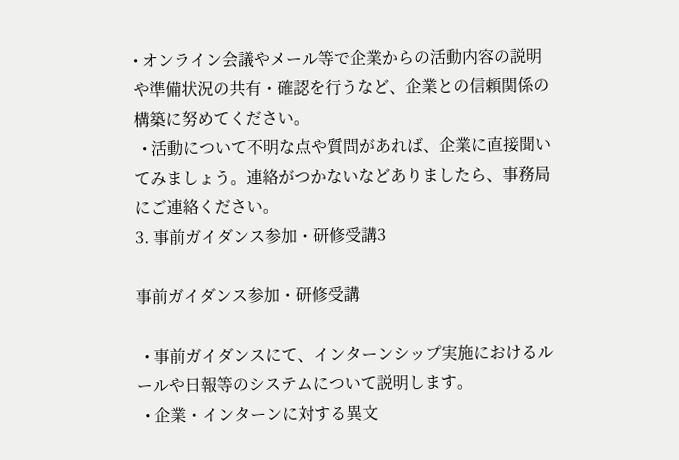• オンライン会議やメール等で企業からの活動内容の説明や準備状況の共有・確認を行うなど、企業との信頼関係の構築に努めてください。
  • 活動について不明な点や質問があれば、企業に直接聞いてみましょう。連絡がつかないなどありましたら、事務局にご連絡ください。
3. 事前ガイダンス参加・研修受講3

事前ガイダンス参加・研修受講

  • 事前ガイダンスにて、インターンシップ実施におけるルールや日報等のシステムについて説明します。
  • 企業・インターンに対する異文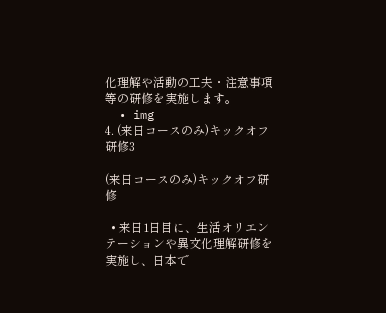化理解や活動の工夫・注意事項等の研修を実施します。
  • img
4. (来日コースのみ)キックオフ研修3

(来日コースのみ)キックオフ研修

  • 来日1日目に、生活オリエンテーションや異文化理解研修を実施し、日本で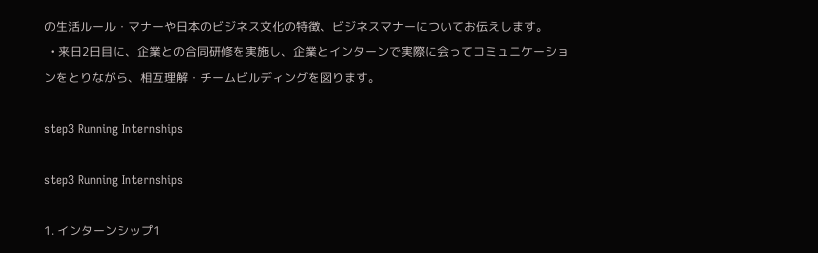の生活ルール・マナーや日本のビジネス文化の特徴、ビジネスマナーについてお伝えします。
  • 来日2日目に、企業との合同研修を実施し、企業とインターンで実際に会ってコミュニケーションをとりながら、相互理解・チームビルディングを図ります。

step3 Running Internships

step3 Running Internships

1. インターンシップ1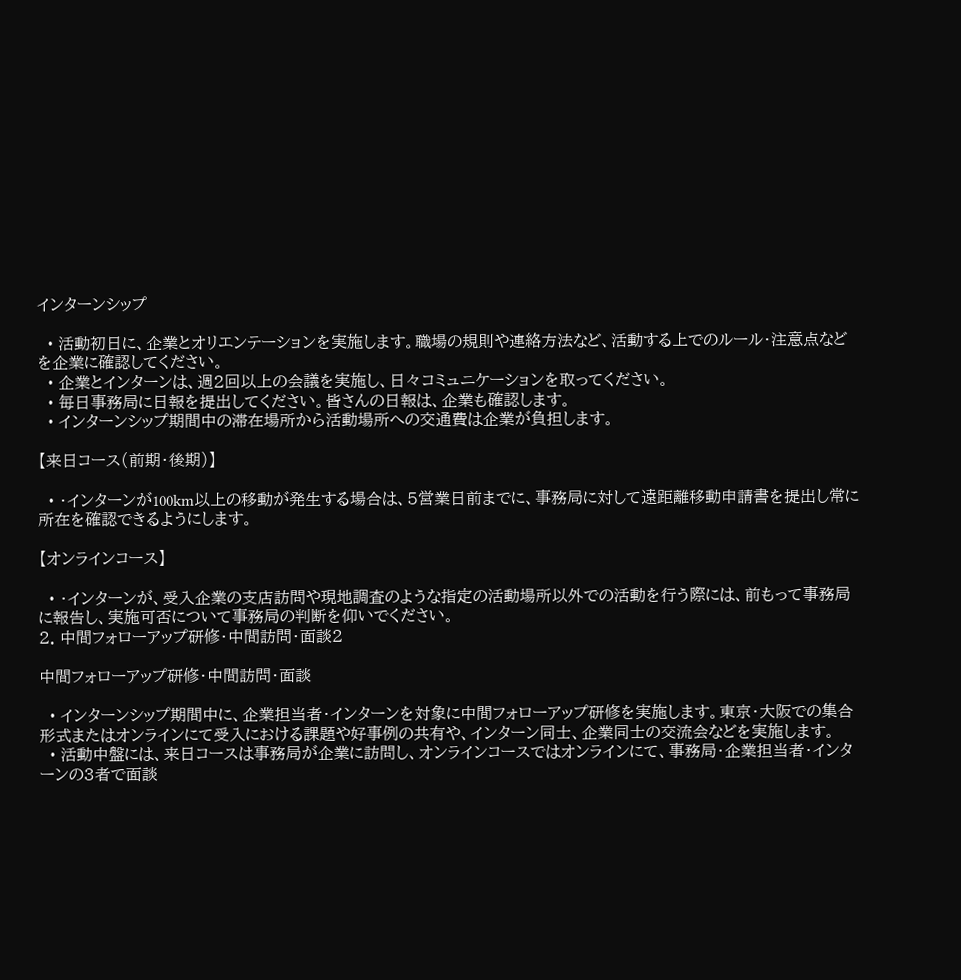インターンシップ

  • 活動初日に、企業とオリエンテーションを実施します。職場の規則や連絡方法など、活動する上でのルール・注意点などを企業に確認してください。
  • 企業とインターンは、週2回以上の会議を実施し、日々コミュニケーションを取ってください。
  • 毎日事務局に日報を提出してください。皆さんの日報は、企業も確認します。
  • インターンシップ期間中の滞在場所から活動場所への交通費は企業が負担します。

【来日コース(前期・後期)】

  • ・インターンが100km以上の移動が発生する場合は、5営業日前までに、事務局に対して遠距離移動申請書を提出し常に所在を確認できるようにします。

【オンラインコース】

  • ・インターンが、受入企業の支店訪問や現地調査のような指定の活動場所以外での活動を行う際には、前もって事務局に報告し、実施可否について事務局の判断を仰いでください。
2. 中間フォローアップ研修・中間訪問・面談2

中間フォローアップ研修・中間訪問・面談

  • インターンシップ期間中に、企業担当者・インターンを対象に中間フォローアップ研修を実施します。東京・大阪での集合形式またはオンラインにて受入における課題や好事例の共有や、インターン同士、企業同士の交流会などを実施します。
  • 活動中盤には、来日コースは事務局が企業に訪問し、オンラインコースではオンラインにて、事務局・企業担当者・インターンの3者で面談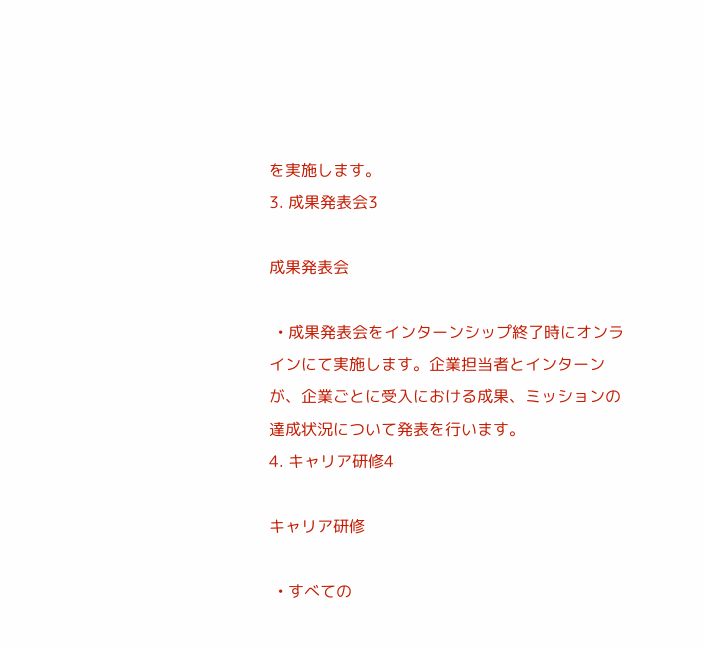を実施します。
3. 成果発表会3

成果発表会

  • 成果発表会をインターンシップ終了時にオンラインにて実施します。企業担当者とインターンが、企業ごとに受入における成果、ミッションの達成状況について発表を行います。
4. キャリア研修4

キャリア研修

  • すべての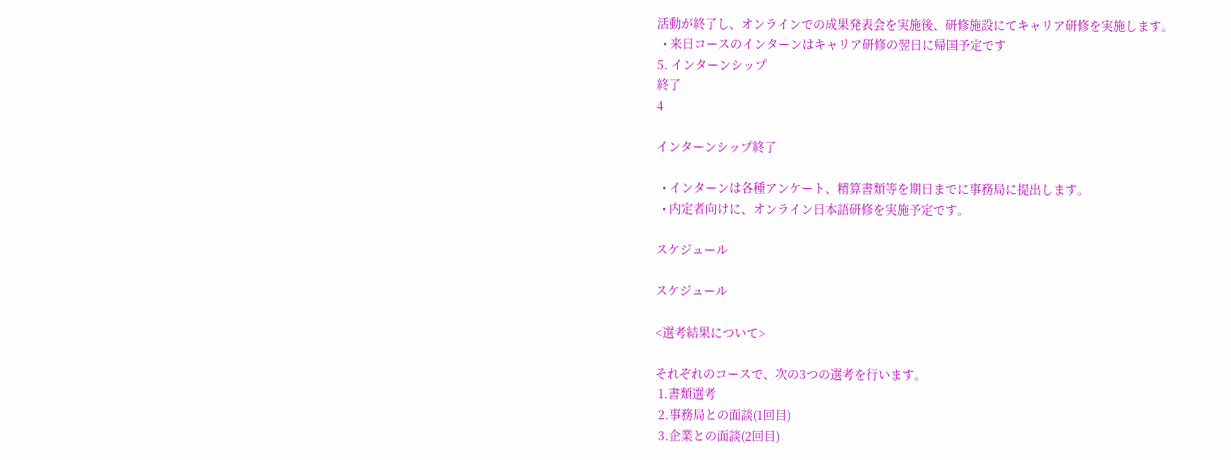活動が終了し、オンラインでの成果発表会を実施後、研修施設にてキャリア研修を実施します。
  • 来日コースのインターンはキャリア研修の翌日に帰国予定です
5. インターンシップ
終了
4

インターンシップ終了

  • インターンは各種アンケート、精算書類等を期日までに事務局に提出します。
  • 内定者向けに、オンライン日本語研修を実施予定です。

スケジュール

スケジュール

<選考結果について>

それぞれのコースで、次の3つの選考を行います。
 1.書類選考
 2.事務局との面談(1回目)
 3.企業との面談(2回目)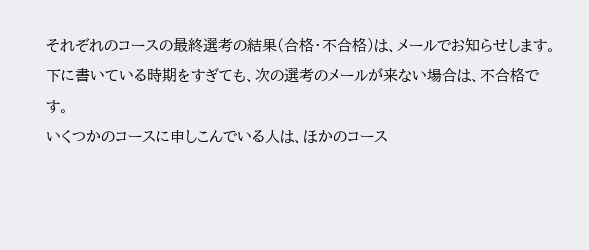それぞれのコースの最終選考の結果(合格・不合格)は、メールでお知らせします。
下に書いている時期をすぎても、次の選考のメールが来ない場合は、不合格です。
いくつかのコースに申しこんでいる人は、ほかのコース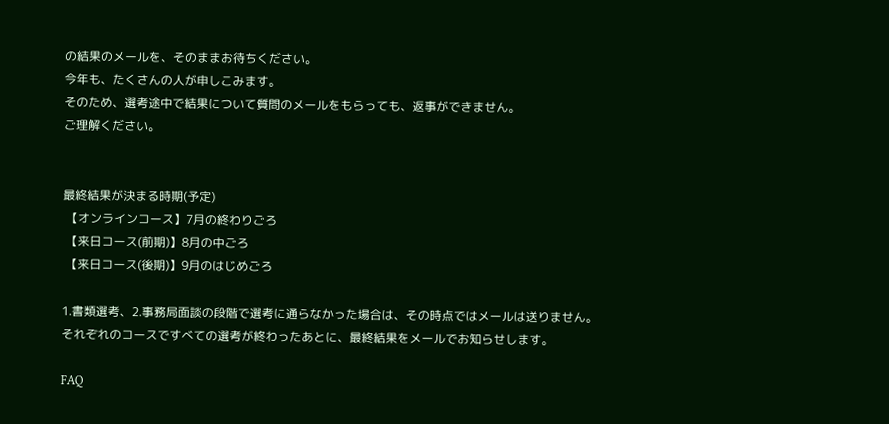の結果のメールを、そのままお待ちください。
今年も、たくさんの人が申しこみます。
そのため、選考途中で結果について質問のメールをもらっても、返事ができません。
ご理解ください。


最終結果が決まる時期(予定)
 【オンラインコース】7月の終わりごろ
 【来日コース(前期)】8月の中ごろ
 【来日コース(後期)】9月のはじめごろ

1.書類選考、2.事務局面談の段階で選考に通らなかった場合は、その時点ではメールは送りません。
それぞれのコースですべての選考が終わったあとに、最終結果をメールでお知らせします。

FAQ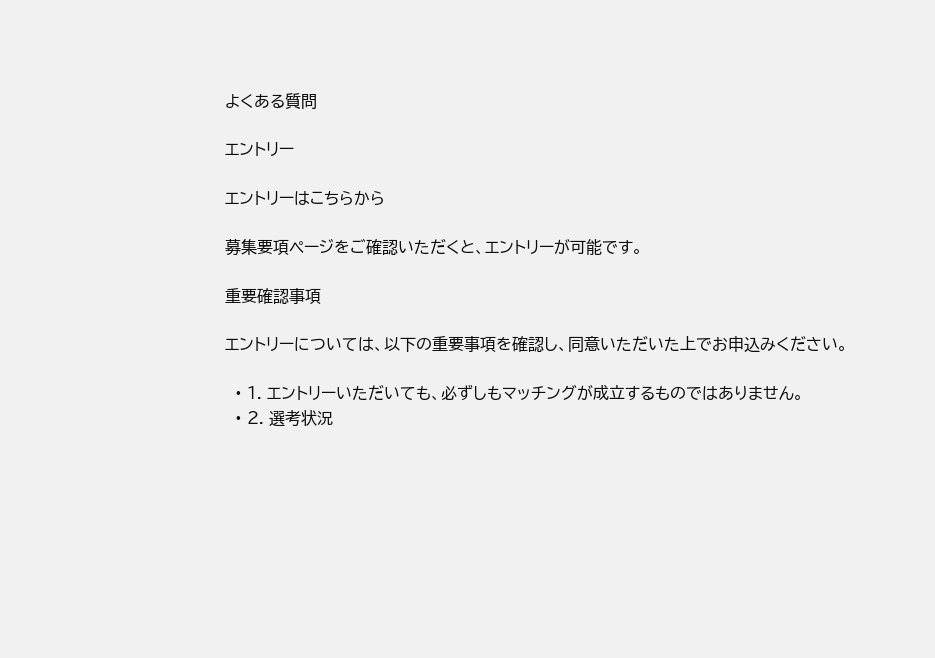よくある質問

エントリー

エントリーはこちらから

募集要項ページをご確認いただくと、エントリーが可能です。

重要確認事項

エントリーについては、以下の重要事項を確認し、同意いただいた上でお申込みください。

  • 1. エントリーいただいても、必ずしもマッチングが成立するものではありません。
  • 2. 選考状況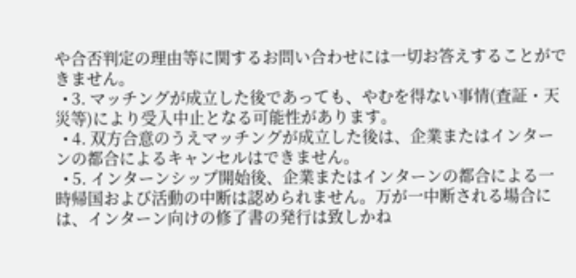や合否判定の理由等に関するお問い合わせには一切お答えすることができません。
  • 3. マッチングが成立した後であっても、やむを得ない事情(査証・天災等)により受入中止となる可能性があります。
  • 4. 双方合意のうえマッチングが成立した後は、企業またはインターンの都合によるキャンセルはできません。
  • 5. インターンシップ開始後、企業またはインターンの都合による一時帰国および活動の中断は認められません。万が一中断される場合には、インターン向けの修了書の発行は致しかね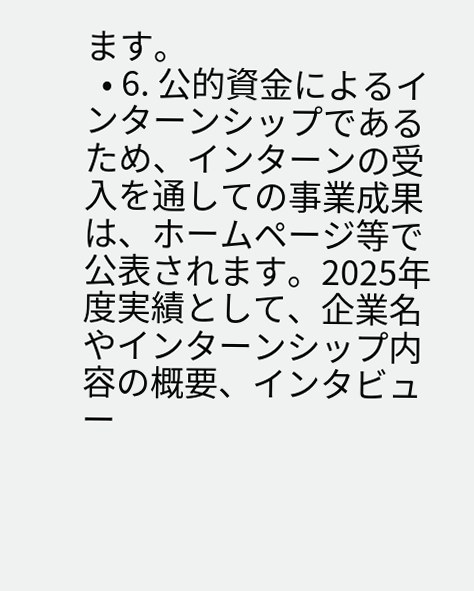ます。
  • 6. 公的資金によるインターンシップであるため、インターンの受入を通しての事業成果は、ホームページ等で公表されます。2025年度実績として、企業名やインターンシップ内容の概要、インタビュー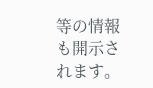等の情報も開示されます。